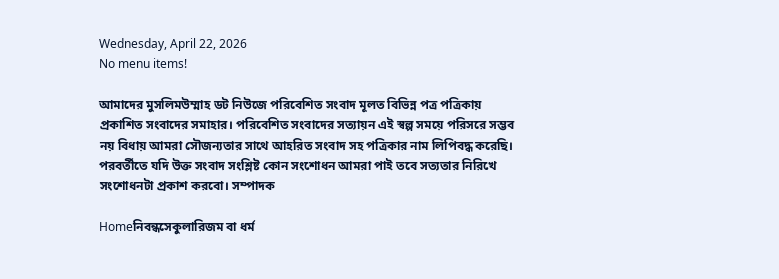Wednesday, April 22, 2026
No menu items!

আমাদের মুসলিমউম্মাহ ডট নিউজে পরিবেশিত সংবাদ মূলত বিভিন্ন পত্র পত্রিকায় প্রকাশিত সংবাদের সমাহার। পরিবেশিত সংবাদের সত্যায়ন এই স্বল্প সময়ে পরিসরে সম্ভব নয় বিধায় আমরা সৌজন্যতার সাথে আহরিত সংবাদ সহ পত্রিকার নাম লিপিবদ্ধ করেছি। পরবর্তীতে যদি উক্ত সংবাদ সংশ্লিষ্ট কোন সংশোধন আমরা পাই তবে সত্যতার নিরিখে সংশোধনটা প্রকাশ করবো। সম্পাদক

Homeনিবন্ধসেকুলারিজম বা ধর্ম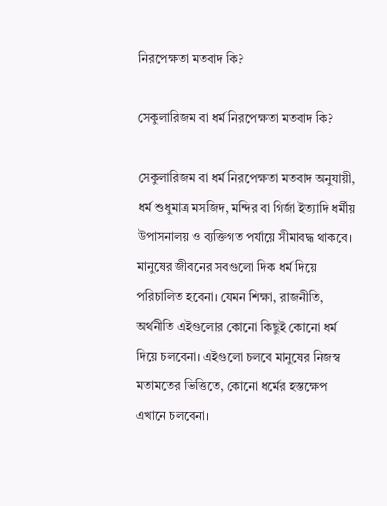নিরপেক্ষতা মতবাদ কি?

সেকুলারিজম বা ধর্ম নিরপেক্ষতা মতবাদ কি?

সেকুলারিজম বা ধর্ম নিরপেক্ষতা মতবাদ অনুযায়ী, ধর্ম শুধুমাত্র মসজিদ, মন্দির বা গির্জা ইত্যাদি ধর্মীয় উপাসনালয় ও ব্যক্তিগত পর্যায়ে সীমাবদ্ধ থাকবে। মানুষের জীবনের সবগুলো দিক ধর্ম দিয়ে পরিচালিত হবেনা। যেমন শিক্ষা, রাজনীতি, অর্থনীতি এইগুলোর কোনো কিছুই কোনো ধর্ম দিয়ে চলবেনা। এইগুলো চলবে মানুষের নিজস্ব মতামতের ভিত্তিতে, কোনো ধর্মের হস্তক্ষেপ এখানে চলবেনা।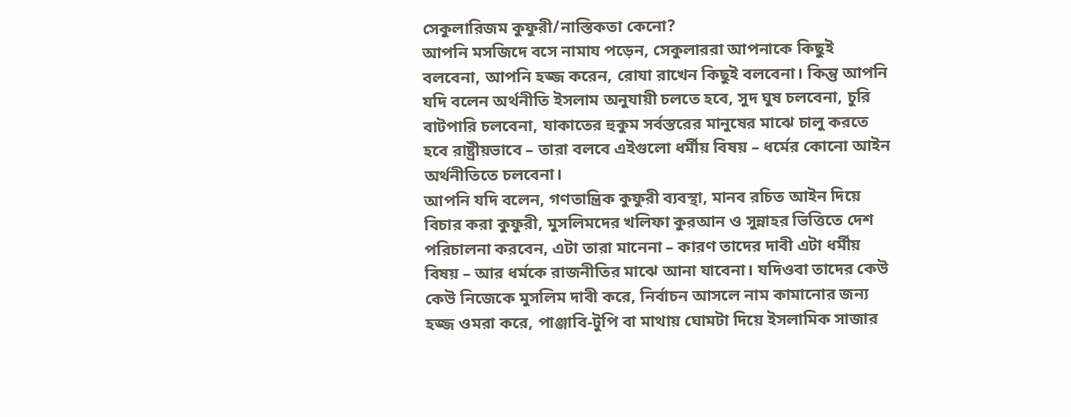সেকুলারিজম কুফুরী/নাস্তিকতা কেনো?
আপনি মসজিদে বসে নামায পড়েন, সেকুলাররা আপনাকে কিছুই বলবেনা, আপনি হজ্জ করেন, রোযা রাখেন কিছুই বলবেনা। কিন্তু আপনি যদি বলেন অর্থনীতি ইসলাম অনুযায়ী চলতে হবে, সুদ ঘুষ চলবেনা, চুরি বাটপারি চলবেনা, যাকাতের হুকুম সর্বস্তরের মানুষের মাঝে চালু করতে হবে রাষ্ট্রীয়ভাবে – তারা বলবে এইগুলো ধর্মীয় বিষয় – ধর্মের কোনো আইন অর্থনীতিতে চলবেনা।
আপনি যদি বলেন, গণতান্ত্রিক কুফুরী ব্যবস্থা, মানব রচিত আইন দিয়ে বিচার করা কুফুরী, মুসলিমদের খলিফা কুরআন ও সুন্নাহর ভিত্তিতে দেশ পরিচালনা করবেন, এটা তারা মানেনা – কারণ তাদের দাবী এটা ধর্মীয় বিষয় – আর ধর্মকে রাজনীতির মাঝে আনা যাবেনা। যদিওবা তাদের কেউ কেউ নিজেকে মুসলিম দাবী করে, নির্বাচন আসলে নাম কামানোর জন্য হজ্জ ওমরা করে, পাঞ্জাবি-টুপি বা মাথায় ঘোমটা দিয়ে ইসলামিক সাজার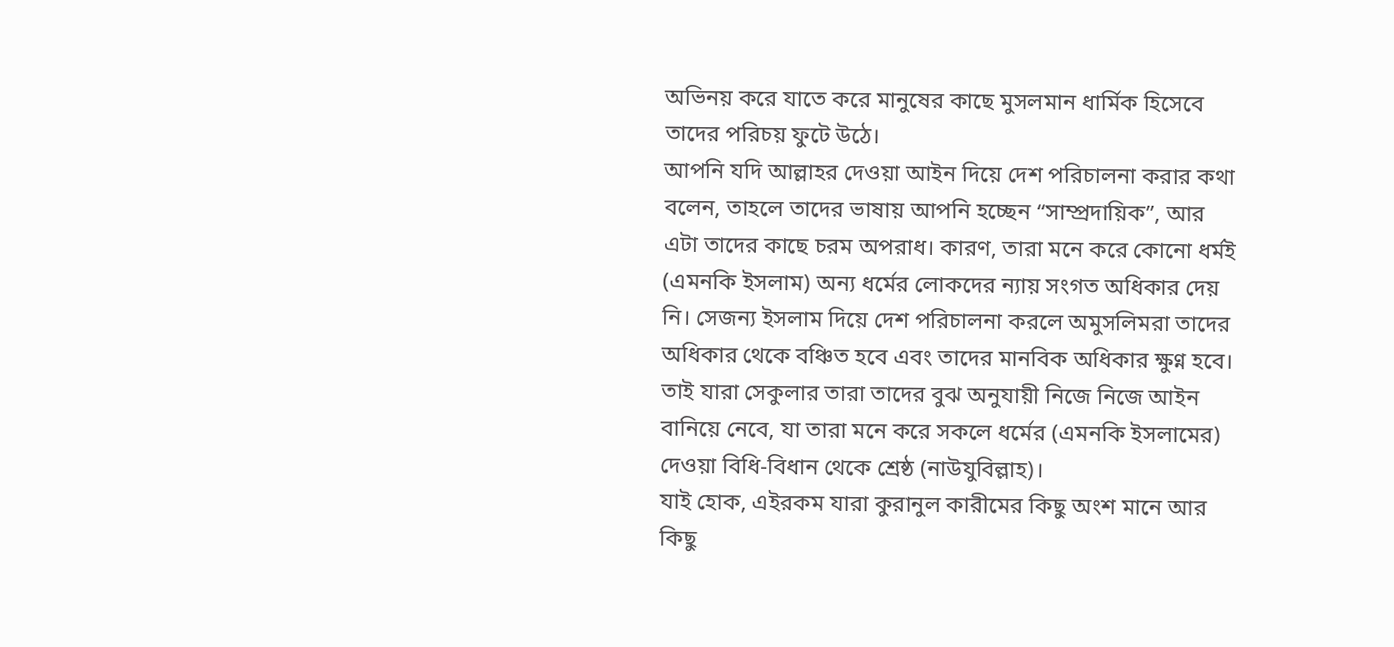অভিনয় করে যাতে করে মানুষের কাছে মুসলমান ধার্মিক হিসেবে তাদের পরিচয় ফুটে উঠে।
আপনি যদি আল্লাহর দেওয়া আইন দিয়ে দেশ পরিচালনা করার কথা বলেন, তাহলে তাদের ভাষায় আপনি হচ্ছেন “সাম্প্রদায়িক”, আর এটা তাদের কাছে চরম অপরাধ। কারণ, তারা মনে করে কোনো ধর্মই (এমনকি ইসলাম) অন্য ধর্মের লোকদের ন্যায় সংগত অধিকার দেয় নি। সেজন্য ইসলাম দিয়ে দেশ পরিচালনা করলে অমুসলিমরা তাদের অধিকার থেকে বঞ্চিত হবে এবং তাদের মানবিক অধিকার ক্ষুণ্ন হবে। তাই যারা সেকুলার তারা তাদের বুঝ অনুযায়ী নিজে নিজে আইন বানিয়ে নেবে, যা তারা মনে করে সকলে ধর্মের (এমনকি ইসলামের) দেওয়া বিধি-বিধান থেকে শ্রেষ্ঠ (নাউযুবিল্লাহ)।
যাই হোক, এইরকম যারা কুরানুল কারীমের কিছু অংশ মানে আর কিছু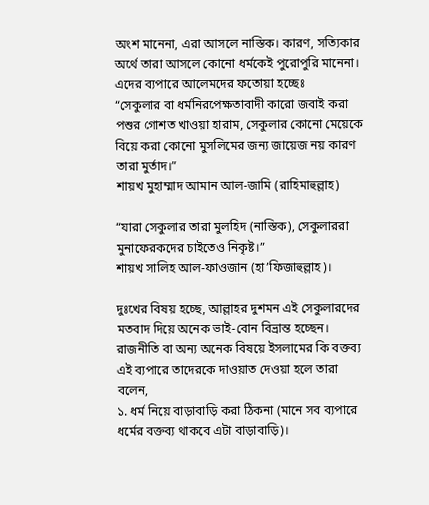অংশ মানেনা, এরা আসলে নাস্তিক। কারণ, সত্যিকার অর্থে তারা আসলে কোনো ধর্মকেই পুরোপুরি মানেনা।
এদের ব্যপারে আলেমদের ফতোয়া হচ্ছেঃ
“সেকুলার বা ধর্মনিরপেক্ষতাবাদী কারো জবাই করা পশুর গোশত খাওয়া হারাম, সেকুলার কোনো মেয়েকে বিয়ে করা কোনো মুসলিমের জন্য জায়েজ নয় কারণ তারা মুর্তাদ।”
শায়খ মুহাম্মাদ আমান আল-জামি (রাহিমাহুল্লাহ)

“যারা সেকুলার তারা মুলহিদ (নাস্তিক), সেকুলাররা মুনাফেরকদের চাইতেও নিকৃষ্ট।”
শায়খ সালিহ আল-ফাওজান (হা’ফিজাহুল্লাহ)।

দুঃখের বিষয় হচ্ছে, আল্লাহর দুশমন এই সেকুলারদের মতবাদ দিয়ে অনেক ভাই-বোন বিভ্রান্ত হচ্ছেন। রাজনীতি বা অন্য অনেক বিষয়ে ইসলামের কি বক্তব্য এই ব্যপারে তাদেরকে দাওয়াত দেওয়া হলে তারা বলেন,
১. ধর্ম নিয়ে বাড়াবাড়ি করা ঠিকনা (মানে সব ব্যপারে ধর্মের বক্তব্য থাকবে এটা বাড়াবাড়ি)।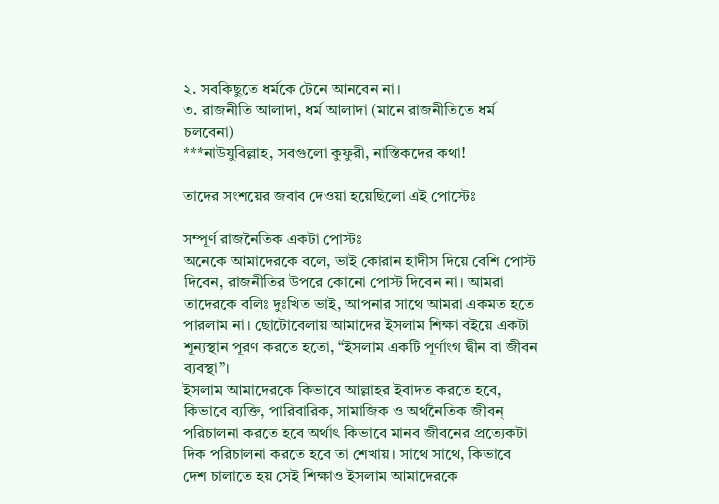২. সবকিছুতে ধর্মকে টেনে আনবেন না।
৩. রাজনীতি আলাদা, ধর্ম আলাদা (মানে রাজনীতিতে ধর্ম চলবেনা)
***নাউযুবিল্লাহ, সবগুলো কুফুরী, নাস্তিকদের কথা!

তাদের সংশয়ের জবাব দেওয়া হয়েছিলো এই পোস্টেঃ

সম্পূর্ণ রাজনৈতিক একটা পোস্টঃ
অনেকে আমাদেরকে বলে, ভাই কোরান হাদীস দিয়ে বেশি পোস্ট দিবেন, রাজনীতির উপরে কোনো পোস্ট দিবেন না। আমরা তাদেরকে বলিঃ দুঃখিত ভাই, আপনার সাথে আমরা একমত হতে পারলাম না। ছোটোবেলায় আমাদের ইসলাম শিক্ষা বইয়ে একটা শূন্যস্থান পূরণ করতে হতো, “ইসলাম একটি পূর্ণাংগ দ্বীন বা জীবন ব্যবস্থা”।
ইসলাম আমাদেরকে কিভাবে আল্লাহর ইবাদত করতে হবে, কিভাবে ব্যক্তি, পারিবারিক, সামাজিক ও অর্থনৈতিক জীবন্ পরিচালনা করতে হবে অর্থাৎ কিভাবে মানব জীবনের প্রত্যেকটা দিক পরিচালনা করতে হবে তা শেখায়। সাথে সাথে, কিভাবে দেশ চালাতে হয় সেই শিক্ষাও ইসলাম আমাদেরকে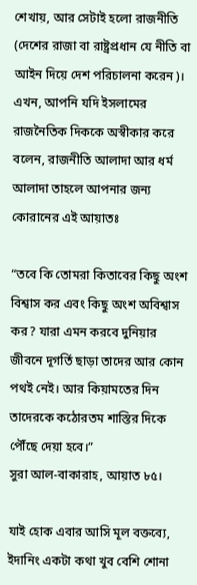শেখায়, আর সেটাই হলো রাজনীতি (দেশের রাজা বা রাষ্ট্রপ্রধান যে নীতি বা আইন দিয়ে দেশ পরিচালনা করেন)।
এখন, আপনি যদি ইসলামের রাজনৈতিক দিককে অস্বীকার করে বলেন, রাজনীতি আলাদা আর ধর্ম আলাদা তাহলে আপনার জন্য কোরানের এই আয়াতঃ

“তবে কি তোমরা কিতাবের কিছু অংশ বিশ্বাস কর এবং কিছু অংশ অবিশ্বাস কর? যারা এমন করবে দুনিয়ার জীবনে দূগর্তি ছাড়া তাদের আর কোন পথই নেই। আর কিয়ামতের দিন তাদেরকে কঠোরতম শাস্তির দিকে পৌঁছে দেয়া হবে।”
সুরা আল-বাকারাহ, আয়াত ৮৫।

যাই হোক এবার আসি মূল বক্তব্যে,
ইদানিং একটা কথা খুব বেশি শোনা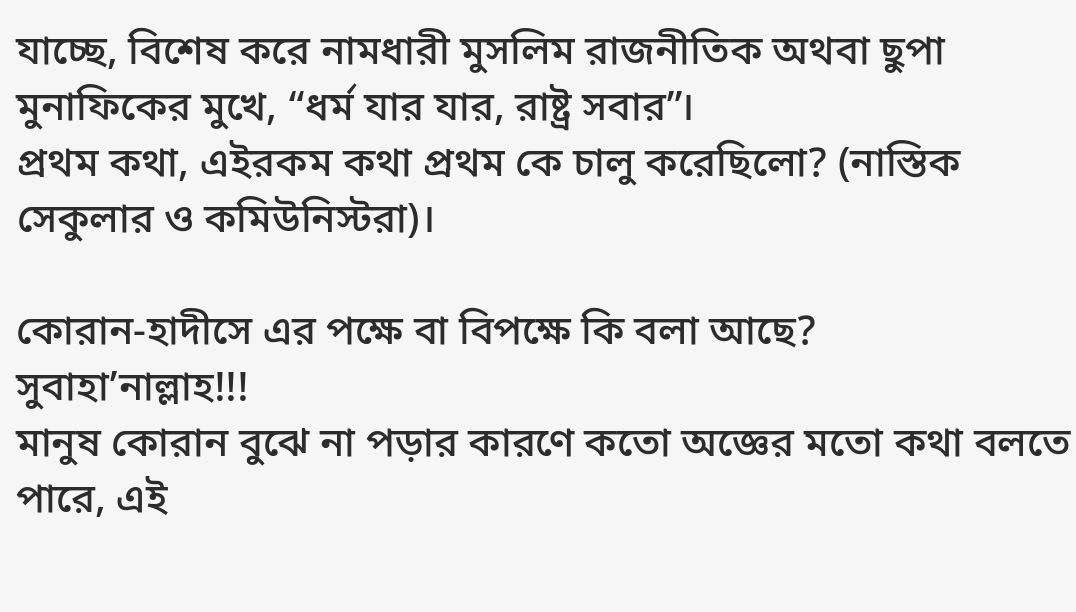যাচ্ছে, বিশেষ করে নামধারী মুসলিম রাজনীতিক অথবা ছুপা মুনাফিকের মুখে, “ধর্ম যার যার, রাষ্ট্র সবার”।
প্রথম কথা, এইরকম কথা প্রথম কে চালু করেছিলো? (নাস্তিক সেকুলার ও কমিউনিস্টরা)।

কোরান-হাদীসে এর পক্ষে বা বিপক্ষে কি বলা আছে?
সুবাহা’নাল্লাহ!!!
মানুষ কোরান বুঝে না পড়ার কারণে কতো অজ্ঞের মতো কথা বলতে পারে, এই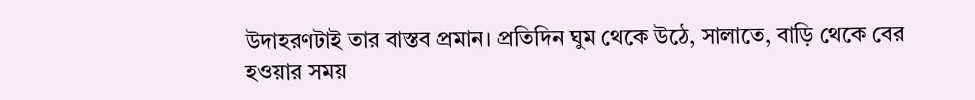উদাহরণটাই তার বাস্তব প্রমান। প্রতিদিন ঘুম থেকে উঠে, সালাতে, বাড়ি থেকে বের হওয়ার সময়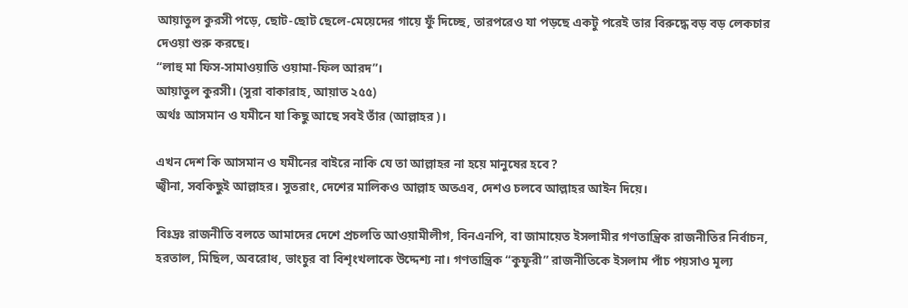আয়াতুল কুরসী পড়ে, ছোট-ছোট ছেলে-মেয়েদের গায়ে ফুঁ দিচ্ছে, তারপরেও যা পড়ছে একটু পরেই তার বিরুদ্ধে বড় বড় লেকচার দেওয়া শুরু করছে।
“লাহু মা ফিস-সামাওয়াতি ওয়ামা-ফিল আরদ”।
আয়াতুল কুরসী। (সুরা বাকারাহ, আয়াত ২৫৫)
অর্থঃ আসমান ও যমীনে যা কিছু আছে সবই তাঁর (আল্লাহর)।

এখন দেশ কি আসমান ও যমীনের বাইরে নাকি যে তা আল্লাহর না হয়ে মানুষের হবে?
জ্বীনা, সবকিছুই আল্লাহর। সুতরাং, দেশের মালিকও আল্লাহ অতএব, দেশও চলবে আল্লাহর আইন দিয়ে।

বিঃদ্রঃ রাজনীতি বলতে আমাদের দেশে প্রচলতি আওয়ামীলীগ, বিনএনপি, বা জামায়েত ইসলামীর গণতান্ত্রিক রাজনীতির নির্বাচন, হরতাল, মিছিল, অবরোধ, ভাংচুর বা বিশৃংখলাকে উদ্দেশ্য না। গণতান্ত্রিক “কুফুরী” রাজনীতিকে ইসলাম পাঁচ পয়সাও মূল্য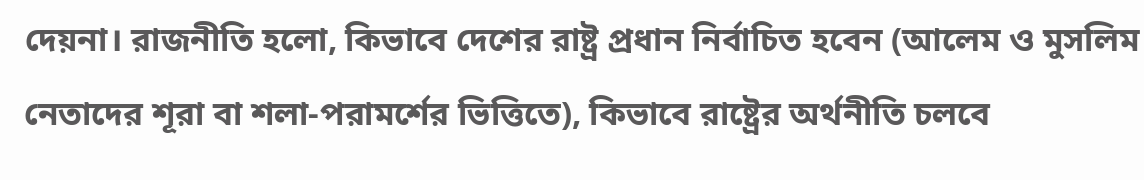দেয়না। রাজনীতি হলো, কিভাবে দেশের রাষ্ট্র প্রধান নির্বাচিত হবেন (আলেম ও মুসলিম নেতাদের শূরা বা শলা-পরামর্শের ভিত্তিতে), কিভাবে রাষ্ট্রের অর্থনীতি চলবে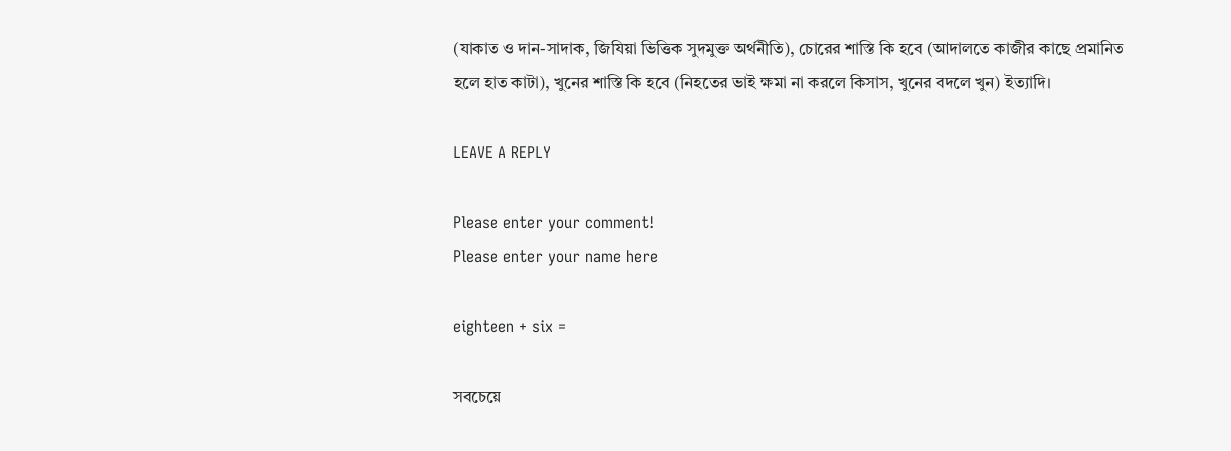(যাকাত ও দান-সাদাক, জিযিয়া ভিত্তিক সুদমুক্ত অর্থনীতি), চোরের শাস্তি কি হবে (আদালতে কাজীর কাছে প্রমানিত হলে হাত কাটা), খুনের শাস্তি কি হবে (নিহতের ভাই ক্ষমা না করলে কিসাস, খুনের বদলে খুন) ইত্যাদি।

LEAVE A REPLY

Please enter your comment!
Please enter your name here

eighteen + six =

সবচেয়ে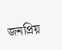জনপ্রিয়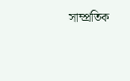সাম্প্রতিক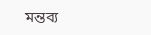মন্তব্য